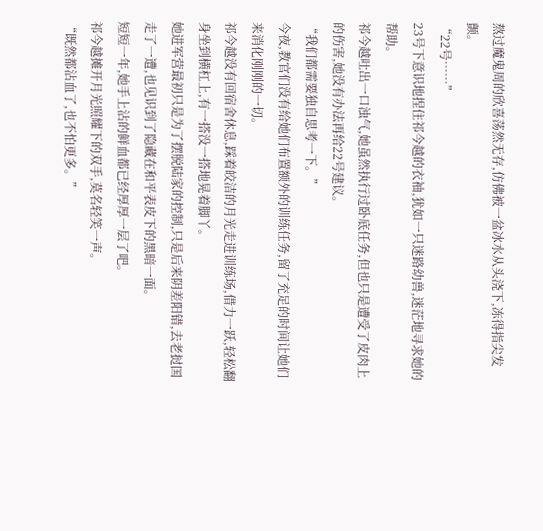熬过魔鬼周的欣喜荡然无存,仿佛被一盆冰水从头浇下,冻得指尖发颤。
“22号……”
23号下意识地捏住祁今越的衣袖,犹如一只迷路幼兽,迷茫地寻求她的帮助。
祁今越吐出一口浊气,她虽然执行过卧底任务,但也只是遭受了皮肉上的伤害,她没有办法再给22号建议。
“我们都需要独自思考一下。”
今夜,教官们没有给她们布置额外的训练任务,留了充足的时间让她们来消化刚刚的一切。
祁今越没有回宿舍休息,踩着皎洁的月光走进训练场,借力一跃,轻松翻身坐到横杠上,有一搭没一搭地晃着脚丫。
她进军营最初只是为了摆脱陆家的控制,只是后来阴差阳错,去老挝国走了一遭,也见识到了隐藏在和平表皮下的黑暗一面。
短短一年,她手上沾的鲜血都已经厚厚一层了吧。
祁今越摊开月光照耀下的双手,莫名轻笑一声。
“既然都沾血了,也不怕更多。”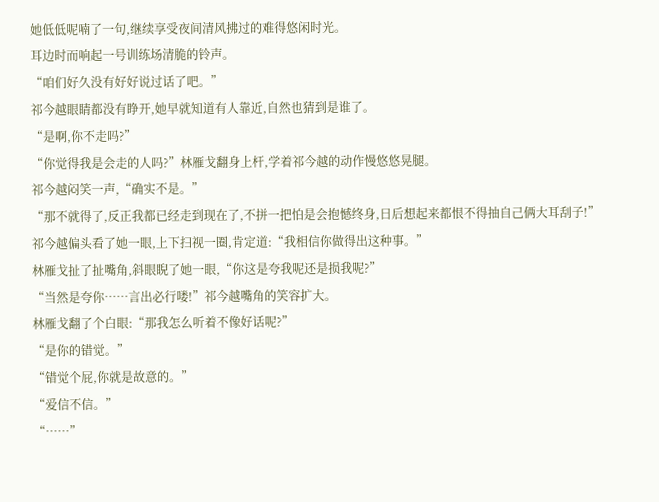她低低呢喃了一句,继续享受夜间清风拂过的难得悠闲时光。
耳边时而响起一号训练场清脆的铃声。
“咱们好久没有好好说过话了吧。”
祁今越眼睛都没有睁开,她早就知道有人靠近,自然也猜到是谁了。
“是啊,你不走吗?”
“你觉得我是会走的人吗?”林雁戈翻身上杆,学着祁今越的动作慢悠悠晃腿。
祁今越闷笑一声,“确实不是。”
“那不就得了,反正我都已经走到现在了,不拼一把怕是会抱憾终身,日后想起来都恨不得抽自己俩大耳刮子!”
祁今越偏头看了她一眼,上下扫视一圈,肯定道:“我相信你做得出这种事。”
林雁戈扯了扯嘴角,斜眼睨了她一眼,“你这是夸我呢还是损我呢?”
“当然是夸你……言出必行喽!”祁今越嘴角的笑容扩大。
林雁戈翻了个白眼:“那我怎么听着不像好话呢?”
“是你的错觉。”
“错觉个屁,你就是故意的。”
“爱信不信。”
“……”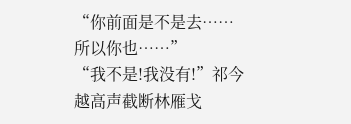“你前面是不是去……所以你也……”
“我不是!我没有!”祁今越高声截断林雁戈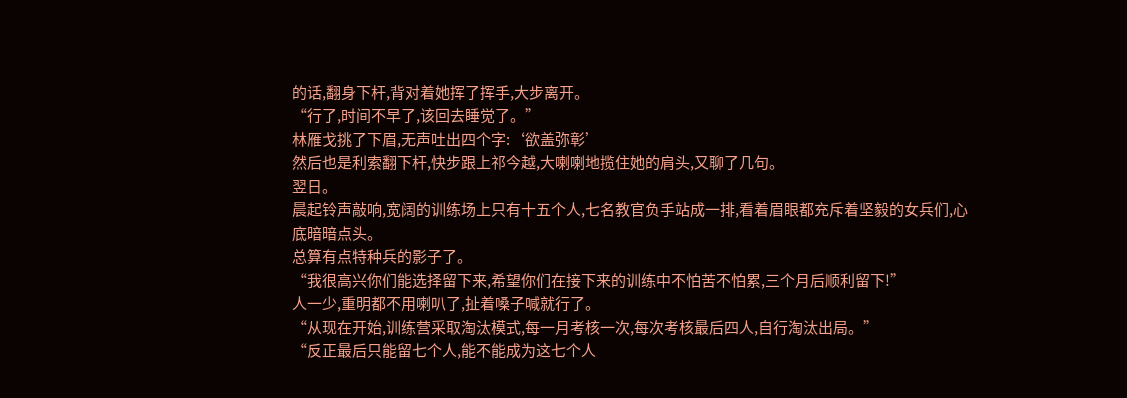的话,翻身下杆,背对着她挥了挥手,大步离开。
“行了,时间不早了,该回去睡觉了。”
林雁戈挑了下眉,无声吐出四个字:‘欲盖弥彰’
然后也是利索翻下杆,快步跟上祁今越,大喇喇地揽住她的肩头,又聊了几句。
翌日。
晨起铃声敲响,宽阔的训练场上只有十五个人,七名教官负手站成一排,看着眉眼都充斥着坚毅的女兵们,心底暗暗点头。
总算有点特种兵的影子了。
“我很高兴你们能选择留下来,希望你们在接下来的训练中不怕苦不怕累,三个月后顺利留下!”
人一少,重明都不用喇叭了,扯着嗓子喊就行了。
“从现在开始,训练营采取淘汰模式,每一月考核一次,每次考核最后四人,自行淘汰出局。”
“反正最后只能留七个人,能不能成为这七个人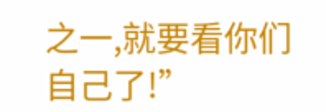之一,就要看你们自己了!”